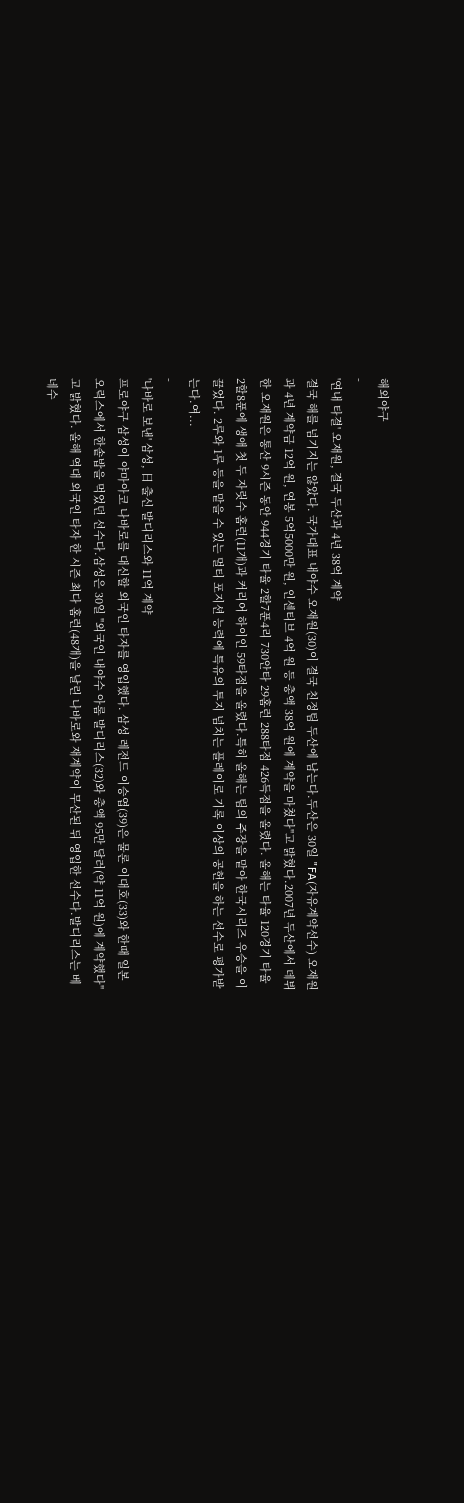해외야구
-
'연내 타결' 오재원, 결국 두산과 4년 38억 계약
결국 해를 넘기지는 않았다. 국가대표 내야수 오재원(30)이 결국 친정팀 두산에 남는다.두산은 30일 "FA(자유계약선수) 오재원과 4년 계약금 12억 원, 연봉 5억5000만 원, 인센티브 4억 원 등 총액 38억 원에 계약을 마쳤다"고 밝혔다.2007년 두산에서 데뷔한 오재원은 통산 9시즌 동안 944경기 타율 2할7푼4리 730안타 29홈런 288타점 426득점을 올렸다. 올해는 타율 120경기 타율 2할8푼에 생애 첫 두 자릿수 홈런(11개)과 커리어 하이인 59타점을 올렸다.특히 올해는 팀의 주장을 맡아 한국시리즈 우승을 이끌었다. 2루와 1루 등을 맡을 수 있는 멀티 포지션 능력에 특유의 투지 넘치는 플레이로 기록 이상의 공헌을 하는 선수로 평가받는다.여...
-
'나바로 보낸' 삼성, 日 출신 발디리스와 11억 계약
프로야구 삼성이 야마아코 나바로를 대신할 외국인 타자를 영입했다. 삼성 레전드 이승엽(39)은 물론 이대호(33)와 한때 일본 오릭스에서 한솥밥을 먹었던 선수다.삼성은 30일 "외국인 내야수 아롬 발디리스(32)와 총액 95만 달러(약 11억 원)에 계약했다"고 밝혔다. 올해 역대 외국인 타자 한 시즌 최다 홈런(48개)을 날린 나바로와 재계약이 무산된 뒤 영입한 선수다.발디리스는 베네수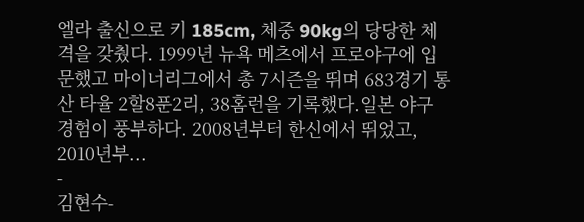엘라 출신으로 키 185cm, 체중 90kg의 당당한 체격을 갖췄다. 1999년 뉴욕 메츠에서 프로야구에 입문했고 마이너리그에서 총 7시즌을 뛰며 683경기 통산 타율 2할8푼2리, 38홈런을 기록했다.일본 야구 경험이 풍부하다. 2008년부터 한신에서 뛰었고, 2010년부...
-
김현수-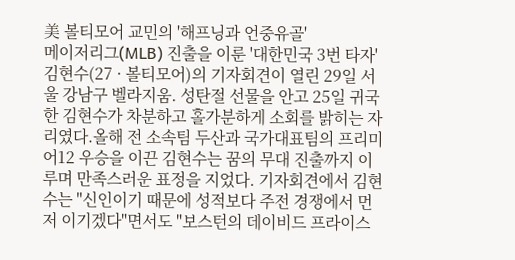美 볼티모어 교민의 '해프닝과 언중유골'
메이저리그(MLB) 진출을 이룬 '대한민국 3번 타자' 김현수(27 · 볼티모어)의 기자회견이 열린 29일 서울 강남구 벨라지움. 성탄절 선물을 안고 25일 귀국한 김현수가 차분하고 홀가분하게 소회를 밝히는 자리였다.올해 전 소속팀 두산과 국가대표팀의 프리미어12 우승을 이끈 김현수는 꿈의 무대 진출까지 이루며 만족스러운 표정을 지었다. 기자회견에서 김현수는 "신인이기 때문에 성적보다 주전 경쟁에서 먼저 이기겠다"면서도 "보스턴의 데이비드 프라이스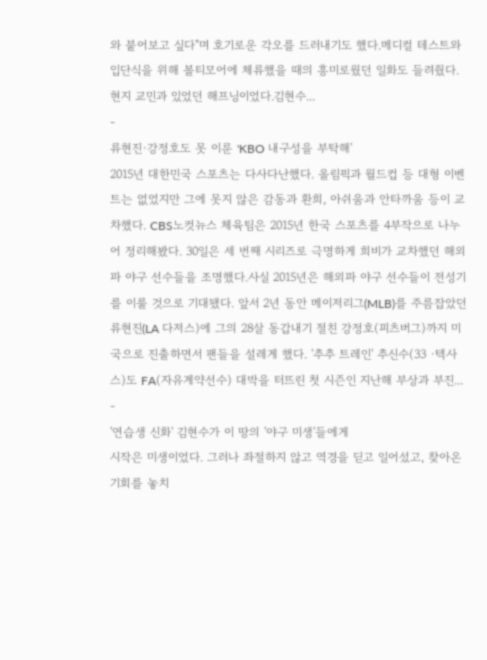와 붙어보고 싶다"며 호기로운 각오를 드러내기도 했다.메디컬 테스트와 입단식을 위해 볼티모어에 체류했을 때의 흥미로웠던 일화도 들려줬다. 현지 교민과 있었던 해프닝이었다.김현수...
-
류현진·강정호도 못 이룬 'KBO 내구성을 부탁해'
2015년 대한민국 스포츠는 다사다난했다. 올림픽과 월드컵 등 대형 이벤트는 없었지만 그에 못지 않은 감동과 환희, 아쉬움과 안타까움 등이 교차했다. CBS노컷뉴스 체육팀은 2015년 한국 스포츠를 4부작으로 나누어 정리해봤다. 30일은 세 번째 시리즈로 극명하게 희비가 교차했던 해외파 야구 선수들을 조명했다.사실 2015년은 해외파 야구 선수들이 전성기를 이룰 것으로 기대됐다. 앞서 2년 동안 메이저리그(MLB)를 주름잡았던 류현진(LA 다저스)에 그의 28살 동갑내기 절친 강정호(피츠버그)까지 미국으로 진출하면서 팬들을 설레게 했다. '추추 트레인' 추신수(33 ·텍사스)도 FA(자유계약선수) 대박을 터뜨린 첫 시즌인 지난해 부상과 부진...
-
'연습생 신화' 김현수가 이 땅의 '야구 미생'들에게
시작은 미생이었다. 그러나 좌절하지 않고 역경을 딛고 일어섰고, 찾아온 기회를 놓치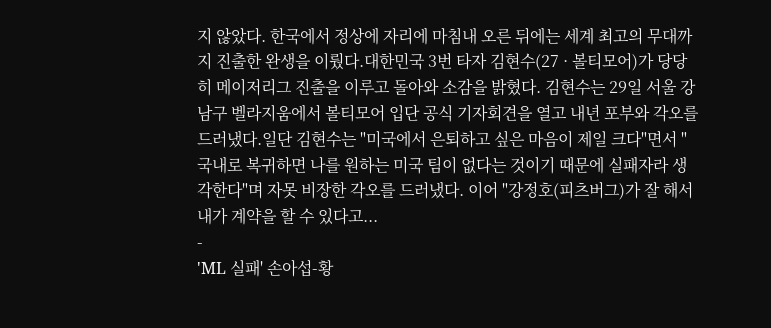지 않았다. 한국에서 정상에 자리에 마침내 오른 뒤에는 세계 최고의 무대까지 진출한 완생을 이뤘다.대한민국 3번 타자 김현수(27 · 볼티모어)가 당당히 메이저리그 진출을 이루고 돌아와 소감을 밝혔다. 김현수는 29일 서울 강남구 벨라지움에서 볼티모어 입단 공식 기자회견을 열고 내년 포부와 각오를 드러냈다.일단 김현수는 "미국에서 은퇴하고 싶은 마음이 제일 크다"면서 "국내로 복귀하면 나를 원하는 미국 팀이 없다는 것이기 때문에 실패자라 생각한다"며 자못 비장한 각오를 드러냈다. 이어 "강정호(피츠버그)가 잘 해서 내가 계약을 할 수 있다고...
-
'ML 실패' 손아섭-황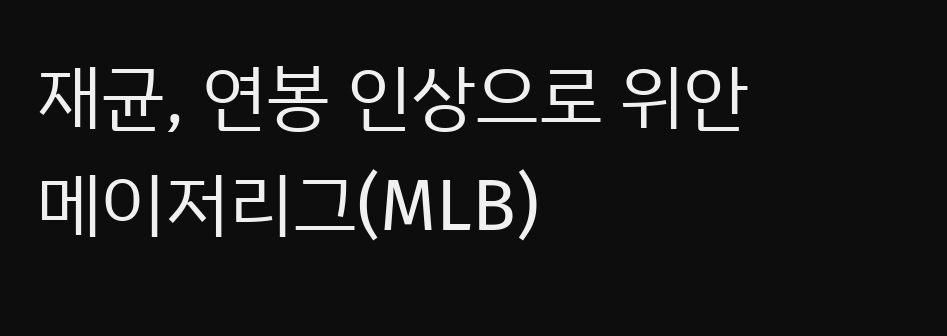재균, 연봉 인상으로 위안
메이저리그(MLB)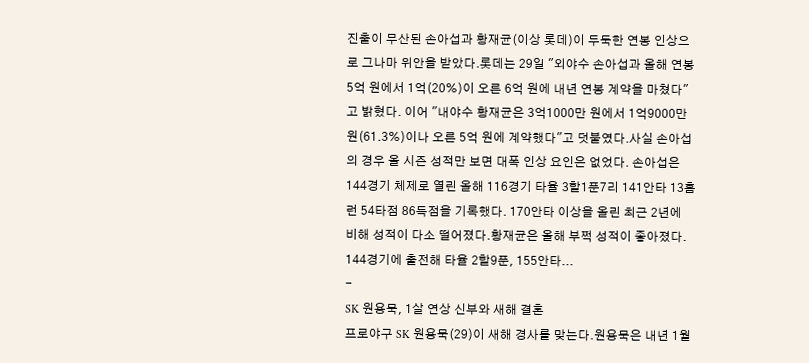진출이 무산된 손아섭과 황재균(이상 롯데)이 두둑한 연봉 인상으로 그나마 위안을 받았다.롯데는 29일 "외야수 손아섭과 올해 연봉 5억 원에서 1억(20%)이 오른 6억 원에 내년 연봉 계약을 마쳤다"고 밝혔다. 이어 "내야수 황재균은 3억1000만 원에서 1억9000만 원(61.3%)이나 오른 5억 원에 계약했다"고 덧붙였다.사실 손아섭의 경우 올 시즌 성적만 보면 대폭 인상 요인은 없었다. 손아섭은 144경기 체제로 열린 올해 116경기 타율 3할1푼7리 141안타 13홈런 54타점 86득점을 기록했다. 170안타 이상을 올린 최근 2년에 비해 성적이 다소 떨어졌다.황재균은 올해 부쩍 성적이 좋아졌다. 144경기에 출전해 타율 2할9푼, 155안타...
-
SK 원용묵, 1살 연상 신부와 새해 결혼
프로야구 SK 원용묵(29)이 새해 경사를 맞는다.원용묵은 내년 1월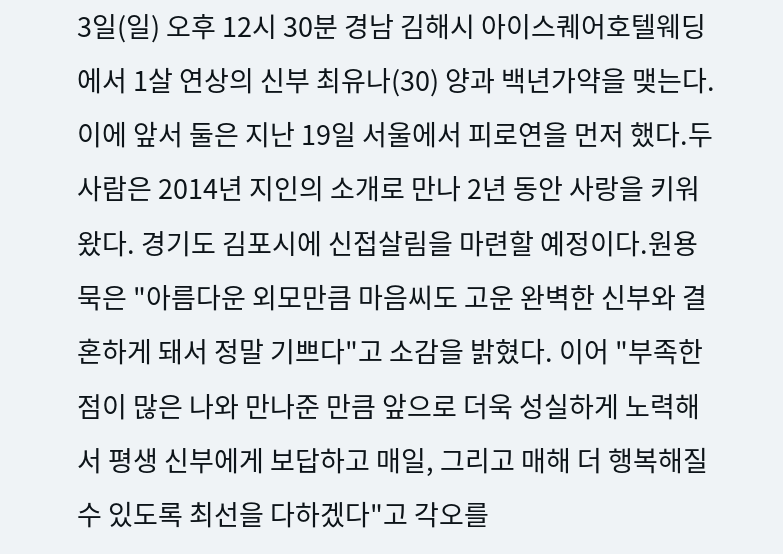3일(일) 오후 12시 30분 경남 김해시 아이스퀘어호텔웨딩에서 1살 연상의 신부 최유나(30) 양과 백년가약을 맺는다. 이에 앞서 둘은 지난 19일 서울에서 피로연을 먼저 했다.두 사람은 2014년 지인의 소개로 만나 2년 동안 사랑을 키워왔다. 경기도 김포시에 신접살림을 마련할 예정이다.원용묵은 "아름다운 외모만큼 마음씨도 고운 완벽한 신부와 결혼하게 돼서 정말 기쁘다"고 소감을 밝혔다. 이어 "부족한 점이 많은 나와 만나준 만큼 앞으로 더욱 성실하게 노력해서 평생 신부에게 보답하고 매일, 그리고 매해 더 행복해질 수 있도록 최선을 다하겠다"고 각오를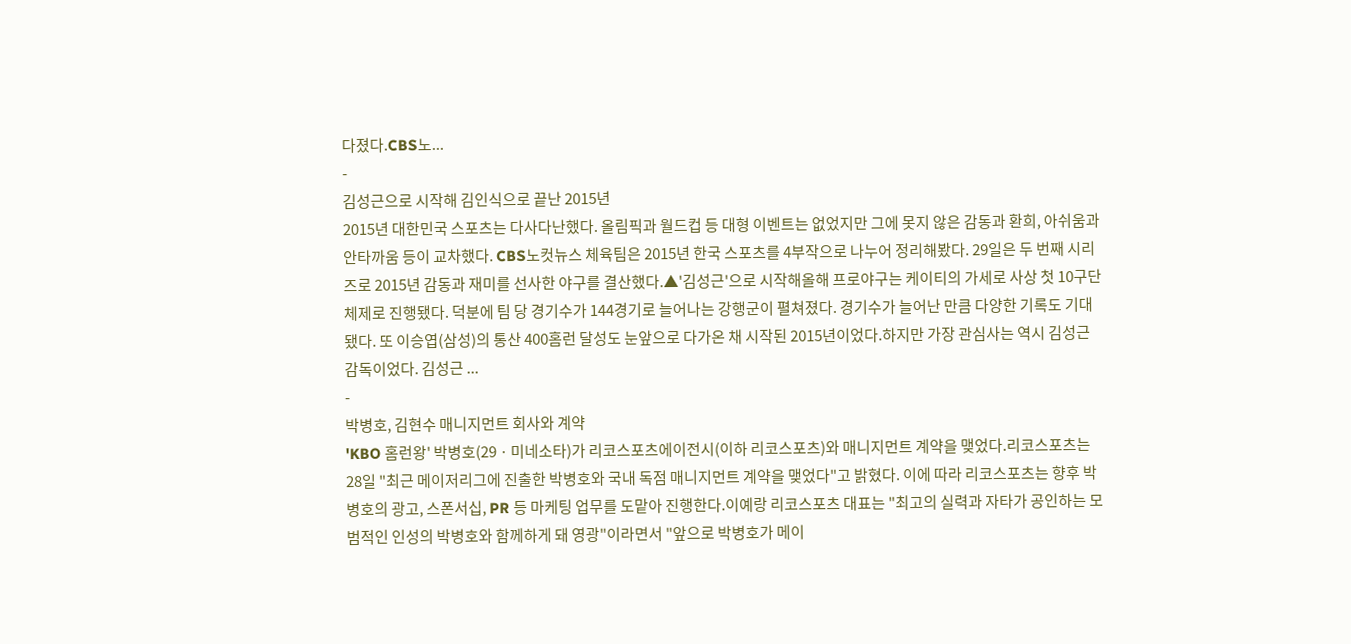다졌다.CBS노...
-
김성근으로 시작해 김인식으로 끝난 2015년
2015년 대한민국 스포츠는 다사다난했다. 올림픽과 월드컵 등 대형 이벤트는 없었지만 그에 못지 않은 감동과 환희, 아쉬움과 안타까움 등이 교차했다. CBS노컷뉴스 체육팀은 2015년 한국 스포츠를 4부작으로 나누어 정리해봤다. 29일은 두 번째 시리즈로 2015년 감동과 재미를 선사한 야구를 결산했다.▲'김성근'으로 시작해올해 프로야구는 케이티의 가세로 사상 첫 10구단 체제로 진행됐다. 덕분에 팀 당 경기수가 144경기로 늘어나는 강행군이 펼쳐졌다. 경기수가 늘어난 만큼 다양한 기록도 기대됐다. 또 이승엽(삼성)의 통산 400홈런 달성도 눈앞으로 다가온 채 시작된 2015년이었다.하지만 가장 관심사는 역시 김성근 감독이었다. 김성근 ...
-
박병호, 김현수 매니지먼트 회사와 계약
'KBO 홈런왕' 박병호(29 · 미네소타)가 리코스포츠에이전시(이하 리코스포츠)와 매니지먼트 계약을 맺었다.리코스포츠는 28일 "최근 메이저리그에 진출한 박병호와 국내 독점 매니지먼트 계약을 맺었다"고 밝혔다. 이에 따라 리코스포츠는 향후 박병호의 광고, 스폰서십, PR 등 마케팅 업무를 도맡아 진행한다.이예랑 리코스포츠 대표는 "최고의 실력과 자타가 공인하는 모범적인 인성의 박병호와 함께하게 돼 영광"이라면서 "앞으로 박병호가 메이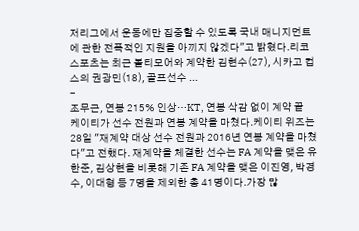저리그에서 운동에만 집중할 수 있도록 국내 매니지먼트에 관한 전폭적인 지원을 아끼지 않겠다"고 밝혔다.리코스포츠는 최근 볼티모어와 계약한 김현수(27), 시카고 컵스의 권광민(18), 골프선수 ...
-
조무근, 연봉 215% 인상…KT, 연봉 삭감 없이 계약 끝
케이티가 선수 전원과 연봉 계약을 마쳤다.케이티 위즈는 28일 "재계약 대상 선수 전원과 2016년 연봉 계약을 마쳤다"고 전했다. 재계약을 체결한 선수는 FA 계약을 맺은 유한준, 김상현을 비롯해 기존 FA 계약을 맺은 이진영, 박경수, 이대형 등 7명을 제외한 총 41명이다.가장 많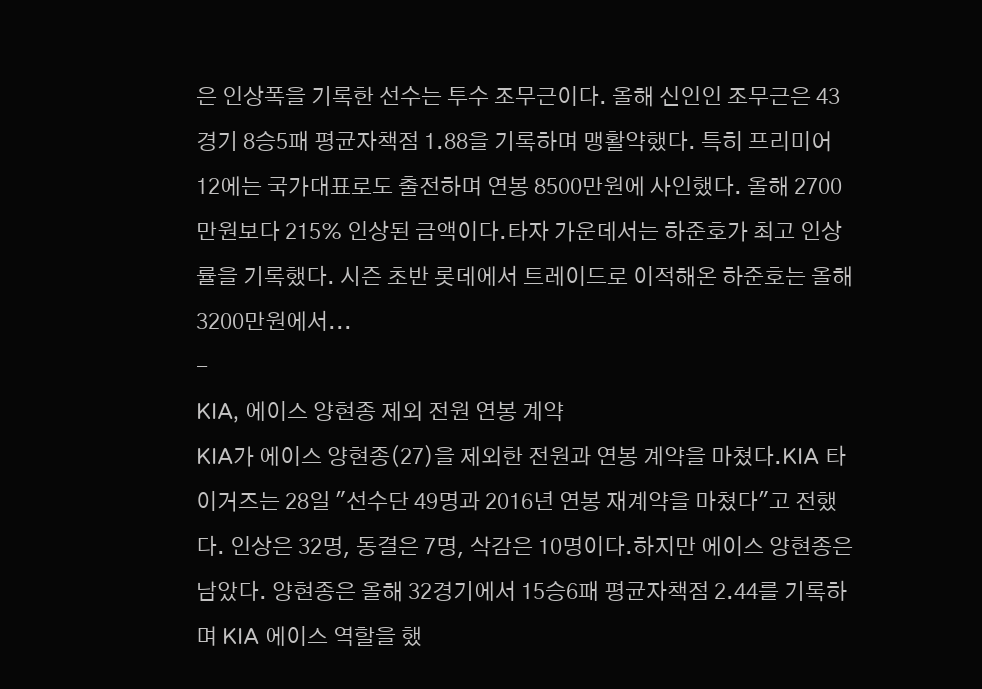은 인상폭을 기록한 선수는 투수 조무근이다. 올해 신인인 조무근은 43경기 8승5패 평균자책점 1.88을 기록하며 맹활약했다. 특히 프리미어 12에는 국가대표로도 출전하며 연봉 8500만원에 사인했다. 올해 2700만원보다 215% 인상된 금액이다.타자 가운데서는 하준호가 최고 인상률을 기록했다. 시즌 초반 롯데에서 트레이드로 이적해온 하준호는 올해 3200만원에서...
-
KIA, 에이스 양현종 제외 전원 연봉 계약
KIA가 에이스 양현종(27)을 제외한 전원과 연봉 계약을 마쳤다.KIA 타이거즈는 28일 "선수단 49명과 2016년 연봉 재계약을 마쳤다"고 전했다. 인상은 32명, 동결은 7명, 삭감은 10명이다.하지만 에이스 양현종은 남았다. 양현종은 올해 32경기에서 15승6패 평균자책점 2.44를 기록하며 KIA 에이스 역할을 했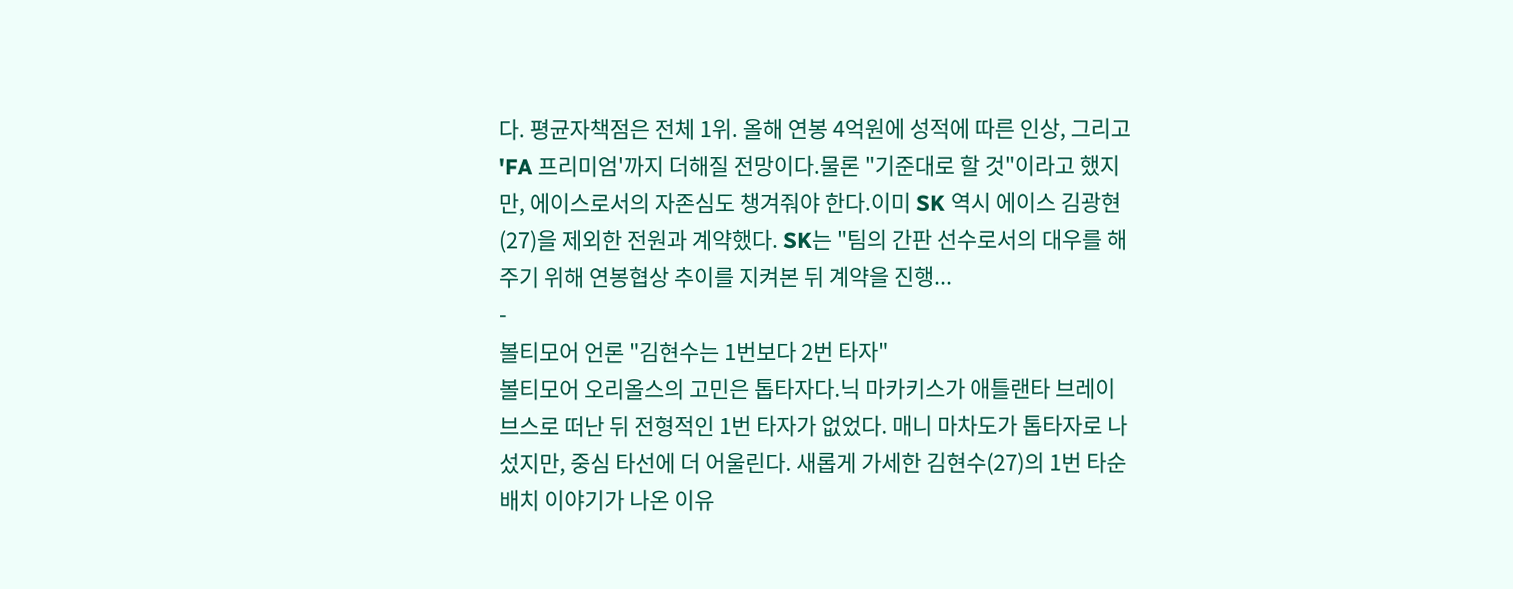다. 평균자책점은 전체 1위. 올해 연봉 4억원에 성적에 따른 인상, 그리고 'FA 프리미엄'까지 더해질 전망이다.물론 "기준대로 할 것"이라고 했지만, 에이스로서의 자존심도 챙겨줘야 한다.이미 SK 역시 에이스 김광현(27)을 제외한 전원과 계약했다. SK는 "팀의 간판 선수로서의 대우를 해주기 위해 연봉협상 추이를 지켜본 뒤 계약을 진행...
-
볼티모어 언론 "김현수는 1번보다 2번 타자"
볼티모어 오리올스의 고민은 톱타자다.닉 마카키스가 애틀랜타 브레이브스로 떠난 뒤 전형적인 1번 타자가 없었다. 매니 마차도가 톱타자로 나섰지만, 중심 타선에 더 어울린다. 새롭게 가세한 김현수(27)의 1번 타순 배치 이야기가 나온 이유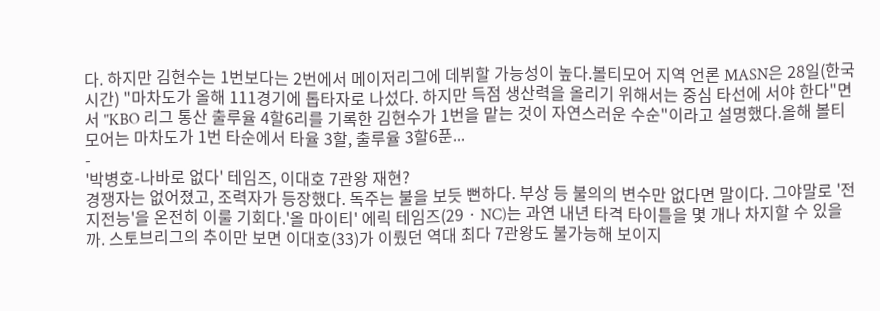다. 하지만 김현수는 1번보다는 2번에서 메이저리그에 데뷔할 가능성이 높다.볼티모어 지역 언론 MASN은 28일(한국시간) "마차도가 올해 111경기에 톱타자로 나섰다. 하지만 득점 생산력을 올리기 위해서는 중심 타선에 서야 한다"면서 "KBO 리그 통산 출루율 4할6리를 기록한 김현수가 1번을 맡는 것이 자연스러운 수순"이라고 설명했다.올해 볼티모어는 마차도가 1번 타순에서 타율 3할, 출루율 3할6푼...
-
'박병호-나바로 없다' 테임즈, 이대호 7관왕 재현?
경쟁자는 없어졌고, 조력자가 등장했다. 독주는 불을 보듯 뻔하다. 부상 등 불의의 변수만 없다면 말이다. 그야말로 '전지전능'을 온전히 이룰 기회다.'올 마이티' 에릭 테임즈(29 · NC)는 과연 내년 타격 타이틀을 몇 개나 차지할 수 있을까. 스토브리그의 추이만 보면 이대호(33)가 이뤘던 역대 최다 7관왕도 불가능해 보이지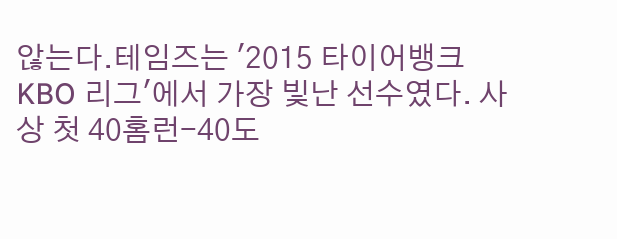않는다.테임즈는 '2015 타이어뱅크 KBO 리그'에서 가장 빛난 선수였다. 사상 첫 40홈런-40도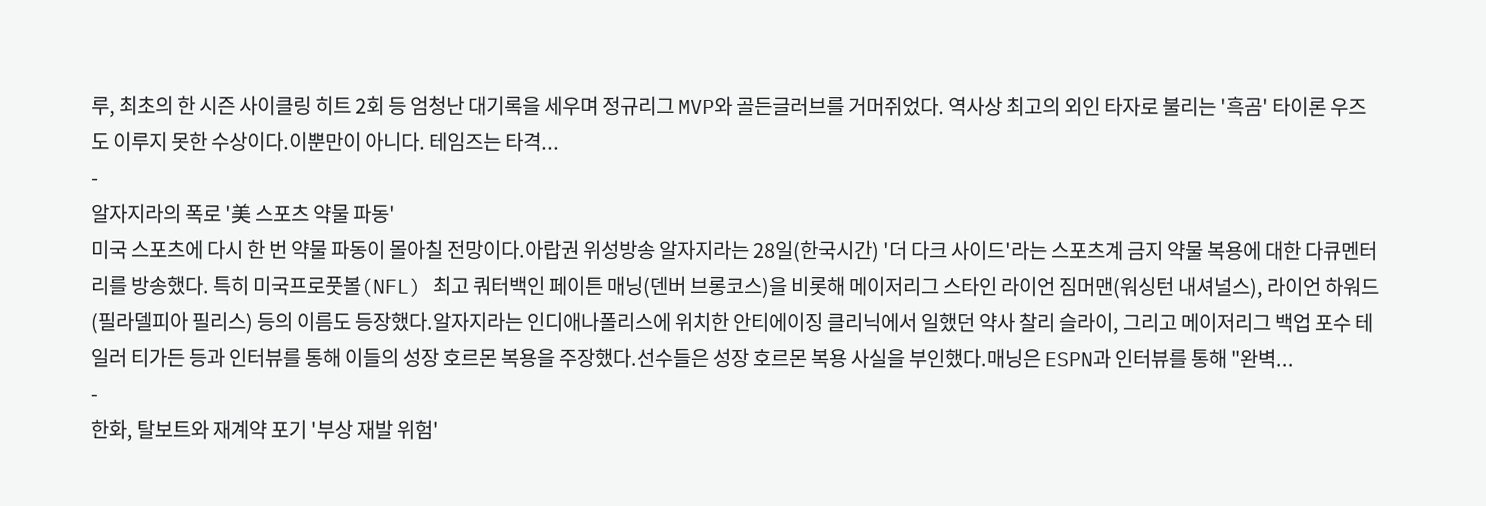루, 최초의 한 시즌 사이클링 히트 2회 등 엄청난 대기록을 세우며 정규리그 MVP와 골든글러브를 거머쥐었다. 역사상 최고의 외인 타자로 불리는 '흑곰' 타이론 우즈도 이루지 못한 수상이다.이뿐만이 아니다. 테임즈는 타격...
-
알자지라의 폭로 '美 스포츠 약물 파동'
미국 스포츠에 다시 한 번 약물 파동이 몰아칠 전망이다.아랍권 위성방송 알자지라는 28일(한국시간) '더 다크 사이드'라는 스포츠계 금지 약물 복용에 대한 다큐멘터리를 방송했다. 특히 미국프로풋볼(NFL) 최고 쿼터백인 페이튼 매닝(덴버 브롱코스)을 비롯해 메이저리그 스타인 라이언 짐머맨(워싱턴 내셔널스), 라이언 하워드(필라델피아 필리스) 등의 이름도 등장했다.알자지라는 인디애나폴리스에 위치한 안티에이징 클리닉에서 일했던 약사 찰리 슬라이, 그리고 메이저리그 백업 포수 테일러 티가든 등과 인터뷰를 통해 이들의 성장 호르몬 복용을 주장했다.선수들은 성장 호르몬 복용 사실을 부인했다.매닝은 ESPN과 인터뷰를 통해 "완벽...
-
한화, 탈보트와 재계약 포기 '부상 재발 위험'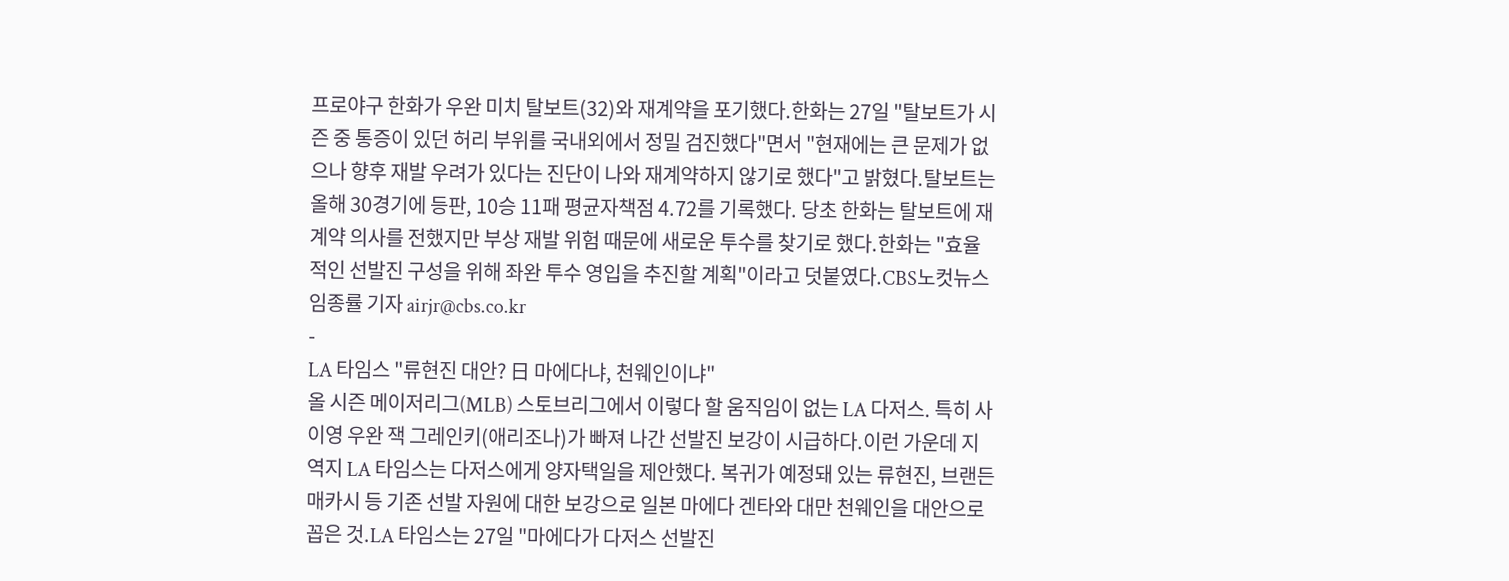프로야구 한화가 우완 미치 탈보트(32)와 재계약을 포기했다.한화는 27일 "탈보트가 시즌 중 통증이 있던 허리 부위를 국내외에서 정밀 검진했다"면서 "현재에는 큰 문제가 없으나 향후 재발 우려가 있다는 진단이 나와 재계약하지 않기로 했다"고 밝혔다.탈보트는 올해 30경기에 등판, 10승 11패 평균자책점 4.72를 기록했다. 당초 한화는 탈보트에 재계약 의사를 전했지만 부상 재발 위험 때문에 새로운 투수를 찾기로 했다.한화는 "효율적인 선발진 구성을 위해 좌완 투수 영입을 추진할 계획"이라고 덧붙였다.CBS노컷뉴스 임종률 기자 airjr@cbs.co.kr
-
LA 타임스 "류현진 대안? 日 마에다냐, 천웨인이냐"
올 시즌 메이저리그(MLB) 스토브리그에서 이렇다 할 움직임이 없는 LA 다저스. 특히 사이영 우완 잭 그레인키(애리조나)가 빠져 나간 선발진 보강이 시급하다.이런 가운데 지역지 LA 타임스는 다저스에게 양자택일을 제안했다. 복귀가 예정돼 있는 류현진, 브랜든 매카시 등 기존 선발 자원에 대한 보강으로 일본 마에다 겐타와 대만 천웨인을 대안으로 꼽은 것.LA 타임스는 27일 "마에다가 다저스 선발진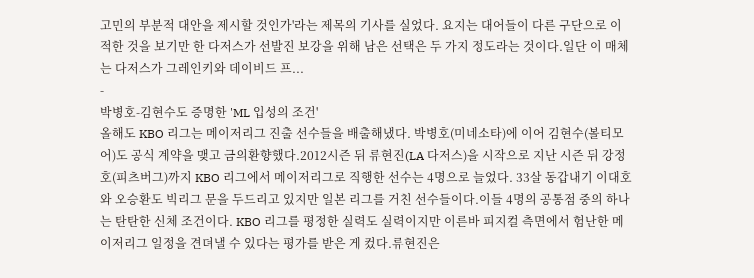고민의 부분적 대안을 제시할 것인가'라는 제목의 기사를 실었다. 요지는 대어들이 다른 구단으로 이적한 것을 보기만 한 다저스가 선발진 보강을 위해 남은 선택은 두 가지 정도라는 것이다.일단 이 매체는 다저스가 그레인키와 데이비드 프...
-
박병호-김현수도 증명한 'ML 입성의 조건'
올해도 KBO 리그는 메이저리그 진출 선수들을 배출해냈다. 박병호(미네소타)에 이어 김현수(볼티모어)도 공식 계약을 맺고 금의환향했다.2012시즌 뒤 류현진(LA 다저스)을 시작으로 지난 시즌 뒤 강정호(피츠버그)까지 KBO 리그에서 메이저리그로 직행한 선수는 4명으로 늘었다. 33살 동갑내기 이대호와 오승환도 빅리그 문을 두드리고 있지만 일본 리그를 거친 선수들이다.이들 4명의 공통점 중의 하나는 탄탄한 신체 조건이다. KBO 리그를 평정한 실력도 실력이지만 이른바 피지컬 측면에서 험난한 메이저리그 일정을 견뎌낼 수 있다는 평가를 받은 게 컸다.류현진은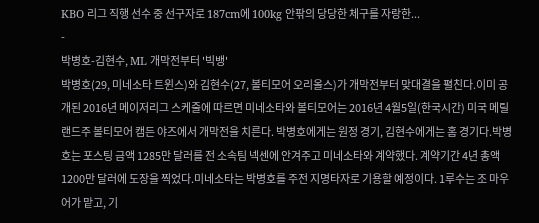KBO 리그 직행 선수 중 선구자로 187cm에 100kg 안팎의 당당한 체구를 자랑한...
-
박병호-김현수, ML 개막전부터 '빅뱅'
박병호(29, 미네소타 트윈스)와 김현수(27, 볼티모어 오리올스)가 개막전부터 맞대결을 펼친다.이미 공개된 2016년 메이저리그 스케줄에 따르면 미네소타와 볼티모어는 2016년 4월5일(한국시간) 미국 메릴랜드주 볼티모어 캠든 야즈에서 개막전을 치른다. 박병호에게는 원정 경기, 김현수에게는 홈 경기다.박병호는 포스팅 금액 1285만 달러를 전 소속팀 넥센에 안겨주고 미네소타와 계약했다. 계약기간 4년 총액 1200만 달러에 도장을 찍었다.미네소타는 박병호를 주전 지명타자로 기용할 예정이다. 1루수는 조 마우어가 맡고, 기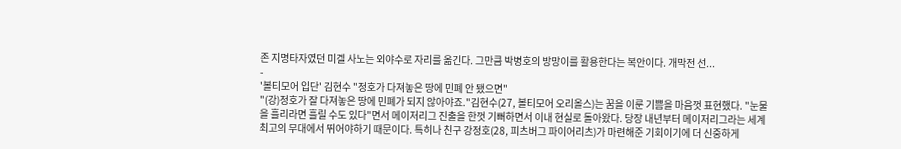존 지명타자였던 미겔 사노는 외야수로 자리를 옮긴다. 그만큼 박병호의 방망이를 활용한다는 복안이다. 개막전 선...
-
'볼티모어 입단' 김현수 "정호가 다져놓은 땅에 민폐 안 됐으면"
"(강)정호가 잘 다져놓은 땅에 민폐가 되지 않아야죠."김현수(27, 볼티모어 오리올스)는 꿈을 이룬 기쁨을 마음껏 표현했다. "눈물을 흘리라면 흘릴 수도 있다"면서 메이저리그 진출을 한껏 기뻐하면서 이내 현실로 돌아왔다. 당장 내년부터 메이저리그라는 세계 최고의 무대에서 뛰어야하기 때문이다. 특히나 친구 강정호(28, 피츠버그 파이어리츠)가 마련해준 기회이기에 더 신중하게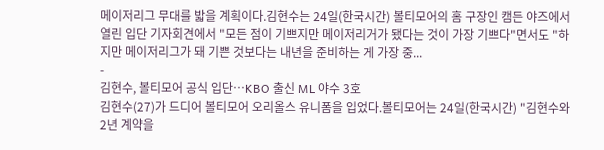메이저리그 무대를 밟을 계획이다.김현수는 24일(한국시간) 볼티모어의 홈 구장인 캠든 야즈에서 열린 입단 기자회견에서 "모든 점이 기쁘지만 메이저리거가 됐다는 것이 가장 기쁘다"면서도 "하지만 메이저리그가 돼 기쁜 것보다는 내년을 준비하는 게 가장 중...
-
김현수, 볼티모어 공식 입단…KBO 출신 ML 야수 3호
김현수(27)가 드디어 볼티모어 오리올스 유니폼을 입었다.볼티모어는 24일(한국시간) "김현수와 2년 계약을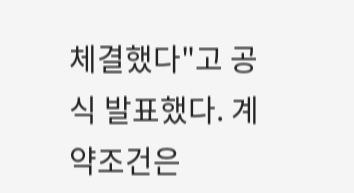체결했다"고 공식 발표했다. 계약조건은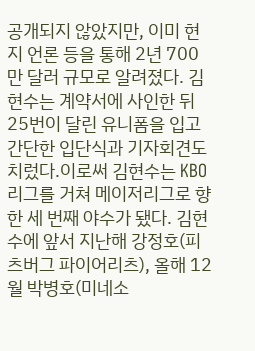공개되지 않았지만, 이미 현지 언론 등을 통해 2년 700만 달러 규모로 알려졌다. 김현수는 계약서에 사인한 뒤 25번이 달린 유니폼을 입고 간단한 입단식과 기자회견도 치렀다.이로써 김현수는 KBO 리그를 거쳐 메이저리그로 향한 세 번째 야수가 됐다. 김현수에 앞서 지난해 강정호(피츠버그 파이어리츠), 올해 12월 박병호(미네소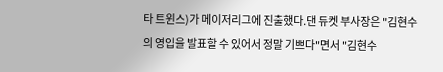타 트윈스)가 메이저리그에 진출했다.댄 듀켓 부사장은 "김현수의 영입을 발표할 수 있어서 정말 기쁘다"면서 "김현수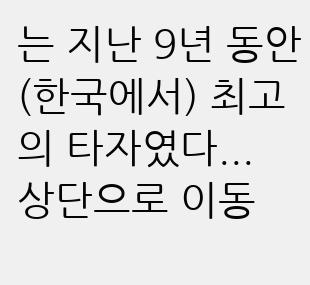는 지난 9년 동안 (한국에서) 최고의 타자였다...
상단으로 이동